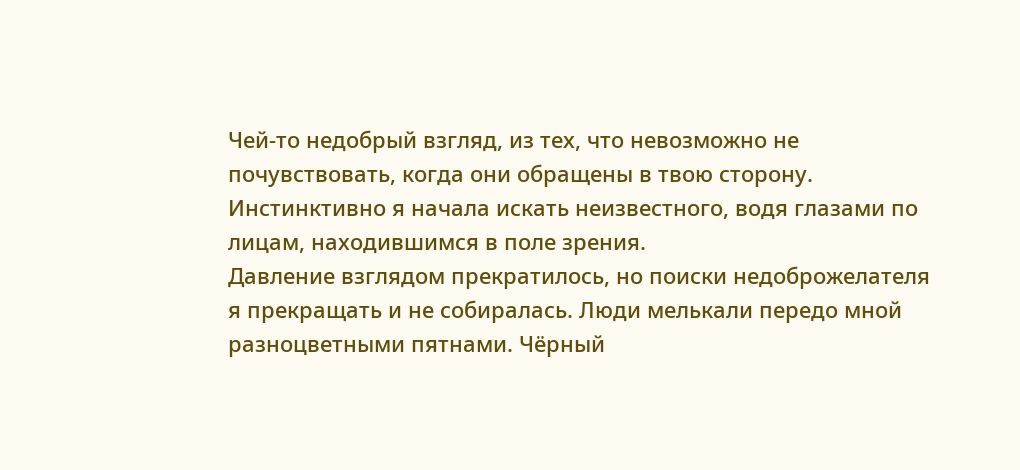Чей-то недобрый взгляд, из тех, что невозможно не почувствовать, когда они обращены в твою сторону. Инстинктивно я начала искать неизвестного, водя глазами по лицам, находившимся в поле зрения.
Давление взглядом прекратилось, но поиски недоброжелателя я прекращать и не собиралась. Люди мелькали передо мной разноцветными пятнами. Чёрный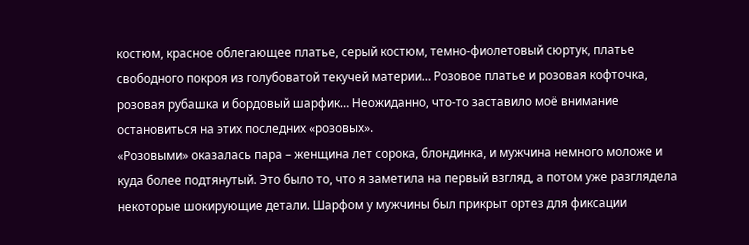костюм, красное облегающее платье, серый костюм, темно-фиолетовый сюртук, платье свободного покроя из голубоватой текучей материи… Розовое платье и розовая кофточка, розовая рубашка и бордовый шарфик… Неожиданно, что-то заставило моё внимание остановиться на этих последних «розовых».
«Розовыми» оказалась пара – женщина лет сорока, блондинка, и мужчина немного моложе и куда более подтянутый. Это было то, что я заметила на первый взгляд, а потом уже разглядела некоторые шокирующие детали. Шарфом у мужчины был прикрыт ортез для фиксации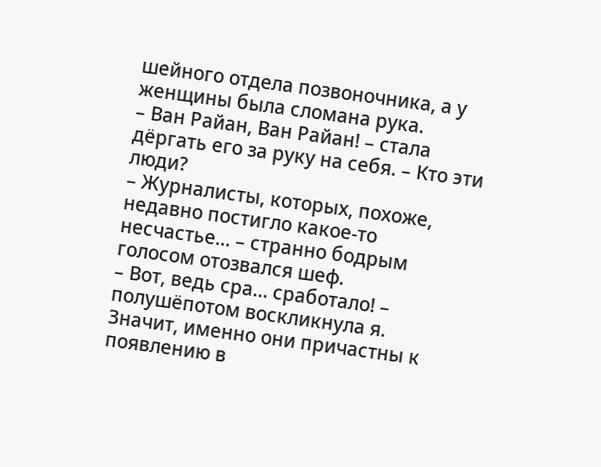шейного отдела позвоночника, а у женщины была сломана рука.
– Ван Райан, Ван Райан! – стала дёргать его за руку на себя. – Кто эти люди?
– Журналисты, которых, похоже, недавно постигло какое-то несчастье… – странно бодрым голосом отозвался шеф.
– Вот, ведь сра… сработало! – полушёпотом воскликнула я.
Значит, именно они причастны к появлению в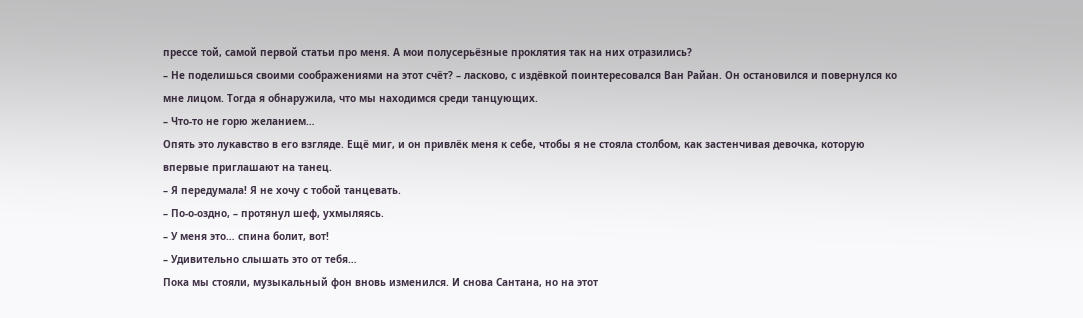прессе той, самой первой статьи про меня. А мои полусерьёзные проклятия так на них отразились?
– Не поделишься своими соображениями на этот счёт? – ласково, с издёвкой поинтересовался Ван Райан. Он остановился и повернулся ко мне лицом. Тогда я обнаружила, что мы находимся среди танцующих.
– Что-то не горю желанием…
Опять это лукавство в его взгляде. Ещё миг, и он привлёк меня к себе, чтобы я не стояла столбом, как застенчивая девочка, которую впервые приглашают на танец.
– Я передумала! Я не хочу с тобой танцевать.
– По-о-оздно, – протянул шеф, ухмыляясь.
– У меня это… спина болит, вот!
– Удивительно слышать это от тебя…
Пока мы стояли, музыкальный фон вновь изменился. И снова Сантана, но на этот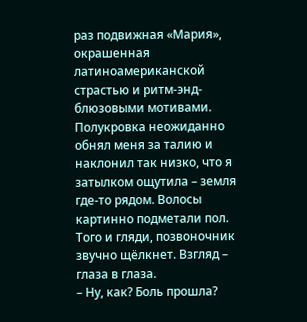раз подвижная «Мария», окрашенная латиноамериканской страстью и ритм-энд-блюзовыми мотивами. Полукровка неожиданно обнял меня за талию и наклонил так низко, что я затылком ощутила – земля где-то рядом. Волосы картинно подметали пол. Того и гляди, позвоночник звучно щёлкнет. Взгляд – глаза в глаза.
– Ну, как? Боль прошла?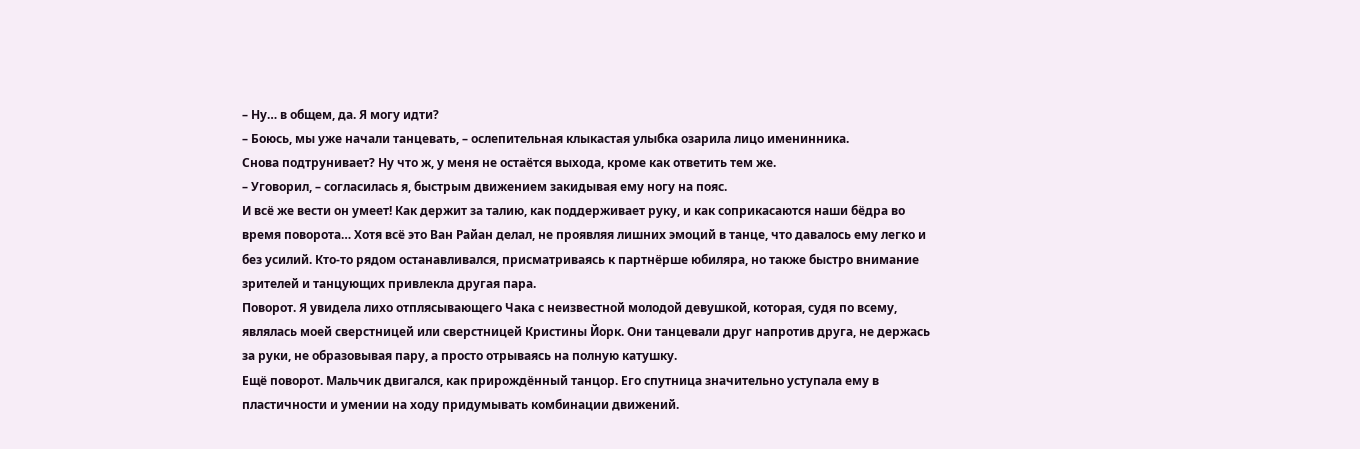– Ну… в общем, да. Я могу идти?
– Боюсь, мы уже начали танцевать, – ослепительная клыкастая улыбка озарила лицо именинника.
Снова подтрунивает? Ну что ж, у меня не остаётся выхода, кроме как ответить тем же.
– Уговорил, – согласилась я, быстрым движением закидывая ему ногу на пояс.
И всё же вести он умеет! Как держит за талию, как поддерживает руку, и как соприкасаются наши бёдра во время поворота… Хотя всё это Ван Райан делал, не проявляя лишних эмоций в танце, что давалось ему легко и без усилий. Кто-то рядом останавливался, присматриваясь к партнёрше юбиляра, но также быстро внимание зрителей и танцующих привлекла другая пара.
Поворот. Я увидела лихо отплясывающего Чака с неизвестной молодой девушкой, которая, судя по всему, являлась моей сверстницей или сверстницей Кристины Йорк. Они танцевали друг напротив друга, не держась за руки, не образовывая пару, а просто отрываясь на полную катушку.
Ещё поворот. Мальчик двигался, как прирождённый танцор. Его спутница значительно уступала ему в пластичности и умении на ходу придумывать комбинации движений.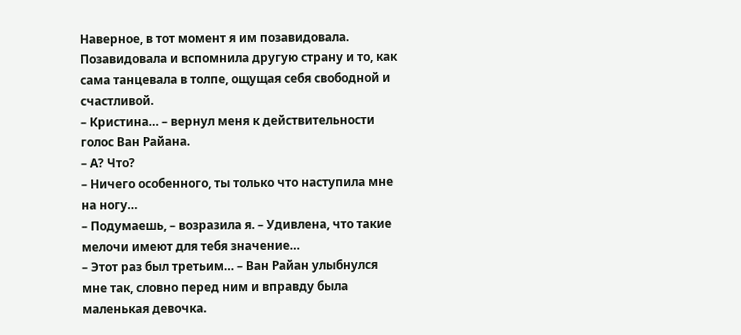Наверное, в тот момент я им позавидовала. Позавидовала и вспомнила другую страну и то, как сама танцевала в толпе, ощущая себя свободной и счастливой.
– Кристина… – вернул меня к действительности голос Ван Райана.
– А? Что?
– Ничего особенного, ты только что наступила мне на ногу…
– Подумаешь, – возразила я. – Удивлена, что такие мелочи имеют для тебя значение…
– Этот раз был третьим… – Ван Райан улыбнулся мне так, словно перед ним и вправду была маленькая девочка.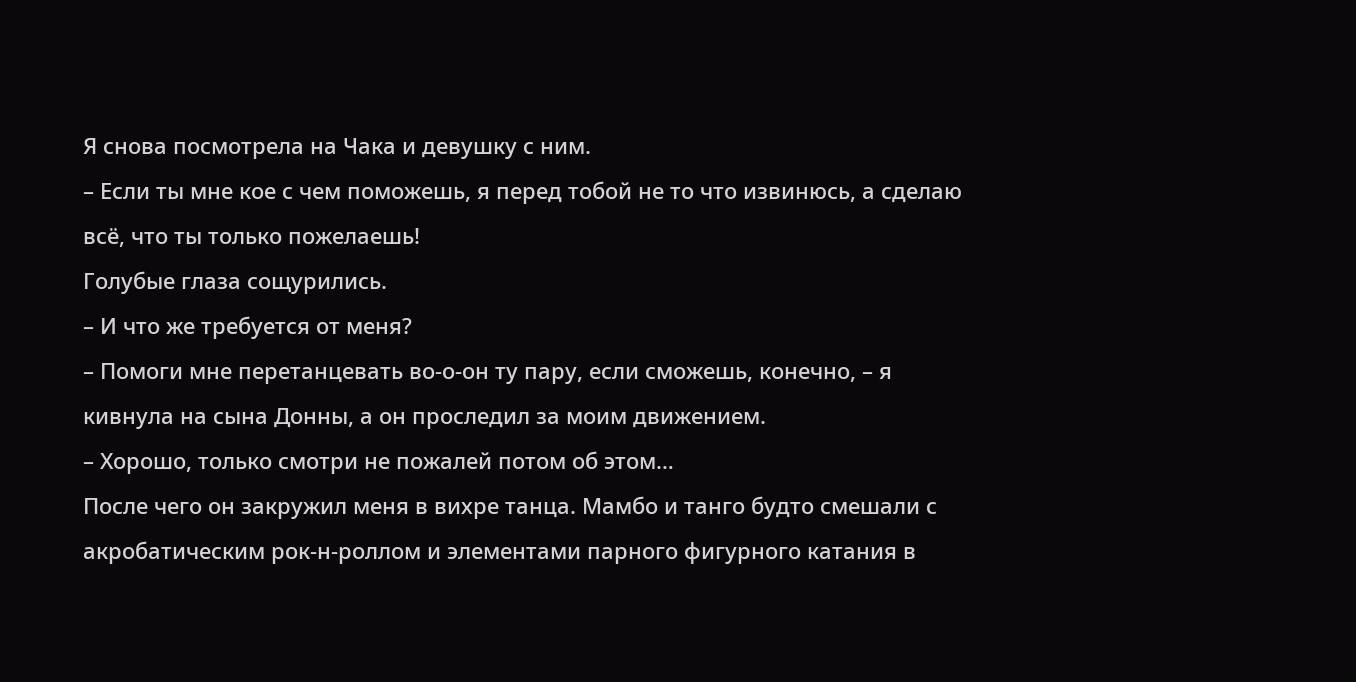Я снова посмотрела на Чака и девушку с ним.
– Если ты мне кое с чем поможешь, я перед тобой не то что извинюсь, а сделаю всё, что ты только пожелаешь!
Голубые глаза сощурились.
– И что же требуется от меня?
– Помоги мне перетанцевать во-о-он ту пару, если сможешь, конечно, – я кивнула на сына Донны, а он проследил за моим движением.
– Хорошо, только смотри не пожалей потом об этом…
После чего он закружил меня в вихре танца. Мамбо и танго будто смешали с акробатическим рок-н-роллом и элементами парного фигурного катания в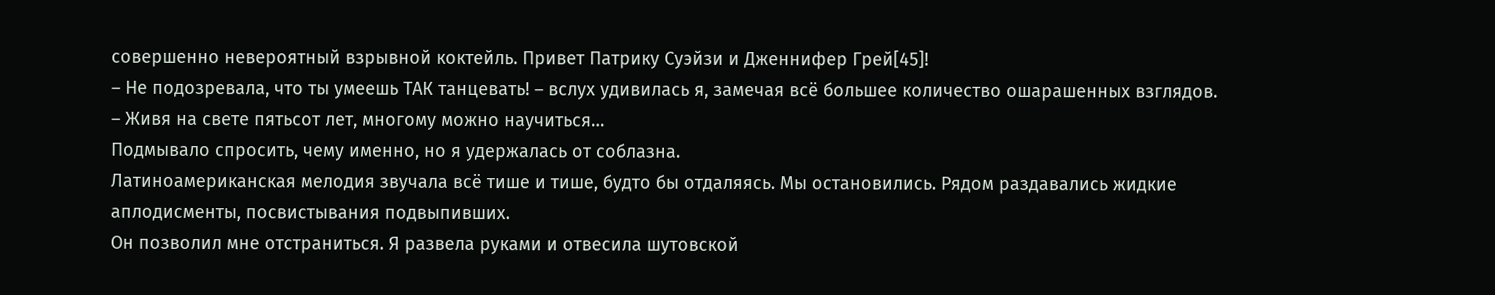совершенно невероятный взрывной коктейль. Привет Патрику Суэйзи и Дженнифер Грей[45]!
– Не подозревала, что ты умеешь ТАК танцевать! – вслух удивилась я, замечая всё большее количество ошарашенных взглядов.
– Живя на свете пятьсот лет, многому можно научиться…
Подмывало спросить, чему именно, но я удержалась от соблазна.
Латиноамериканская мелодия звучала всё тише и тише, будто бы отдаляясь. Мы остановились. Рядом раздавались жидкие аплодисменты, посвистывания подвыпивших.
Он позволил мне отстраниться. Я развела руками и отвесила шутовской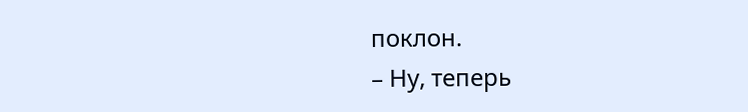поклон.
– Ну, теперь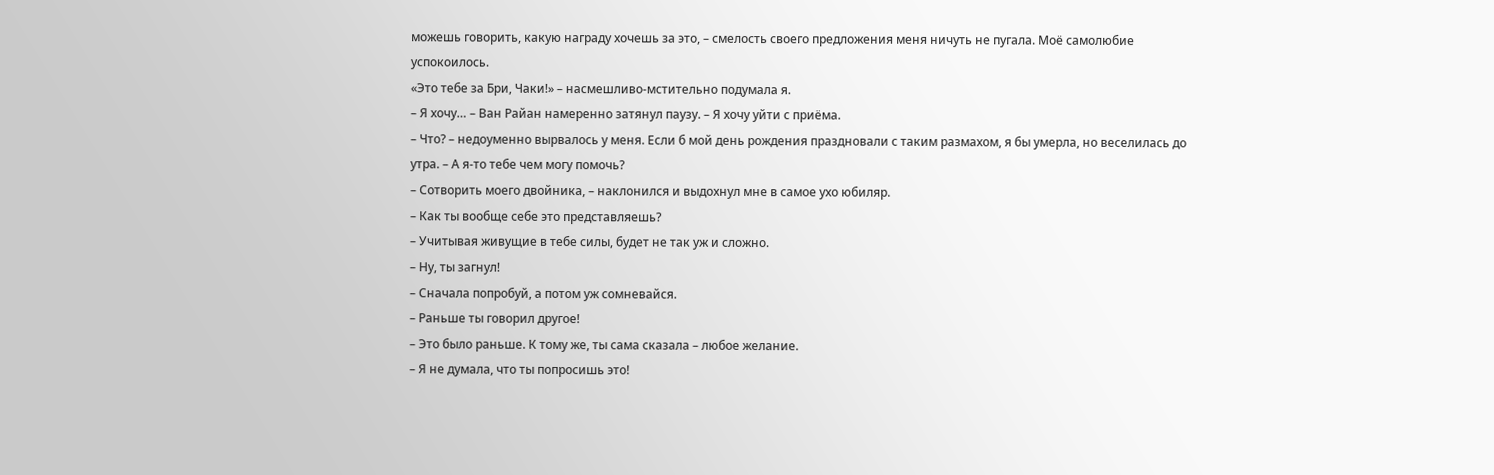можешь говорить, какую награду хочешь за это, – смелость своего предложения меня ничуть не пугала. Моё самолюбие успокоилось.
«Это тебе за Бри, Чаки!» – насмешливо-мстительно подумала я.
– Я хочу… – Ван Райан намеренно затянул паузу. – Я хочу уйти с приёма.
– Что? – недоуменно вырвалось у меня. Если б мой день рождения праздновали с таким размахом, я бы умерла, но веселилась до утра. – А я-то тебе чем могу помочь?
– Сотворить моего двойника, – наклонился и выдохнул мне в самое ухо юбиляр.
– Как ты вообще себе это представляешь?
– Учитывая живущие в тебе силы, будет не так уж и сложно.
– Ну, ты загнул!
– Сначала попробуй, а потом уж сомневайся.
– Раньше ты говорил другое!
– Это было раньше. К тому же, ты сама сказала – любое желание.
– Я не думала, что ты попросишь это!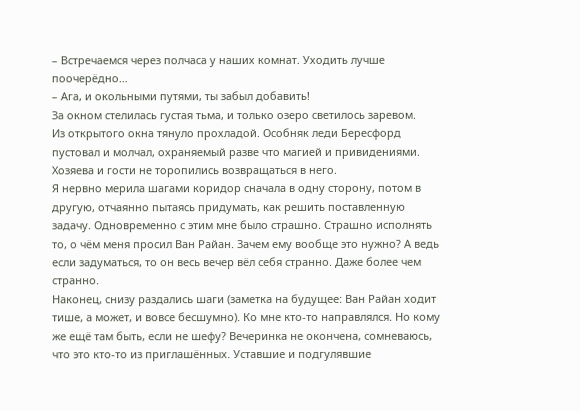– Встречаемся через полчаса у наших комнат. Уходить лучше поочерёдно…
– Ага, и окольными путями, ты забыл добавить!
За окном стелилась густая тьма, и только озеро светилось заревом.
Из открытого окна тянуло прохладой. Особняк леди Бересфорд пустовал и молчал, охраняемый разве что магией и привидениями. Хозяева и гости не торопились возвращаться в него.
Я нервно мерила шагами коридор сначала в одну сторону, потом в другую, отчаянно пытаясь придумать, как решить поставленную задачу. Одновременно с этим мне было страшно. Страшно исполнять то, о чём меня просил Ван Райан. Зачем ему вообще это нужно? А ведь если задуматься, то он весь вечер вёл себя странно. Даже более чем странно.
Наконец, снизу раздались шаги (заметка на будущее: Ван Райан ходит тише, а может, и вовсе бесшумно). Ко мне кто-то направлялся. Но кому же ещё там быть, если не шефу? Вечеринка не окончена, сомневаюсь, что это кто-то из приглашённых. Уставшие и подгулявшие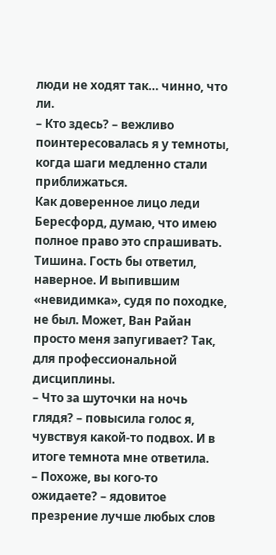люди не ходят так… чинно, что ли.
– Кто здесь? – вежливо поинтересовалась я у темноты, когда шаги медленно стали приближаться.
Как доверенное лицо леди Бересфорд, думаю, что имею полное право это спрашивать. Тишина. Гость бы ответил, наверное. И выпившим «невидимка», судя по походке, не был. Может, Ван Райан просто меня запугивает? Так, для профессиональной дисциплины.
– Что за шуточки на ночь глядя? – повысила голос я, чувствуя какой-то подвох. И в итоге темнота мне ответила.
– Похоже, вы кого-то ожидаете? – ядовитое презрение лучше любых слов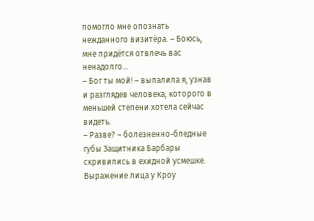помогло мне опознать нежданного визитёра. – Боюсь, мне придётся отвлечь вас ненадолго…
– Бог ты мой! – выпалила я, узнав и разглядев человека, которого в меньшей степени хотела сейчас видеть.
– Разве? – болезненно-бледные губы Защитника Барбары скривились в ехидной усмешке.
Выражение лица у Кроу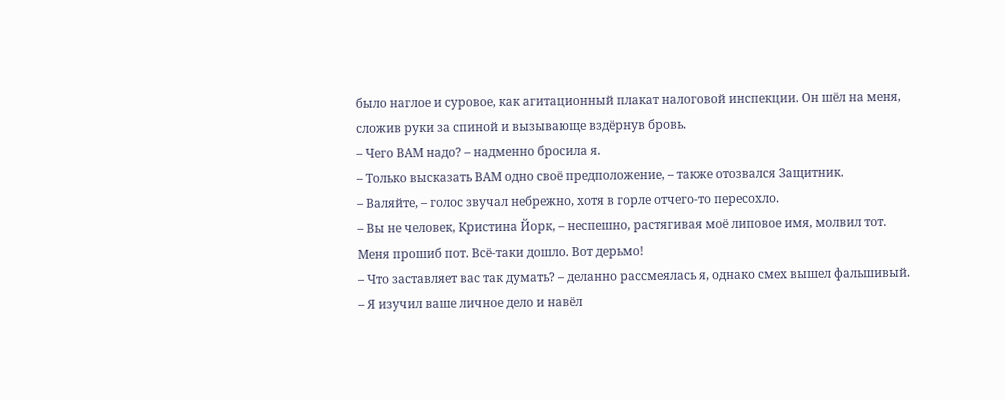было наглое и суровое, как агитационный плакат налоговой инспекции. Он шёл на меня, сложив руки за спиной и вызывающе вздёрнув бровь.
– Чего ВАМ надо? – надменно бросила я.
– Только высказать ВАМ одно своё предположение, – также отозвался Защитник.
– Валяйте, – голос звучал небрежно, хотя в горле отчего-то пересохло.
– Вы не человек, Кристина Йорк, – неспешно, растягивая моё липовое имя, молвил тот.
Меня прошиб пот. Всё-таки дошло. Вот дерьмо!
– Что заставляет вас так думать? – деланно рассмеялась я, однако смех вышел фальшивый.
– Я изучил ваше личное дело и навёл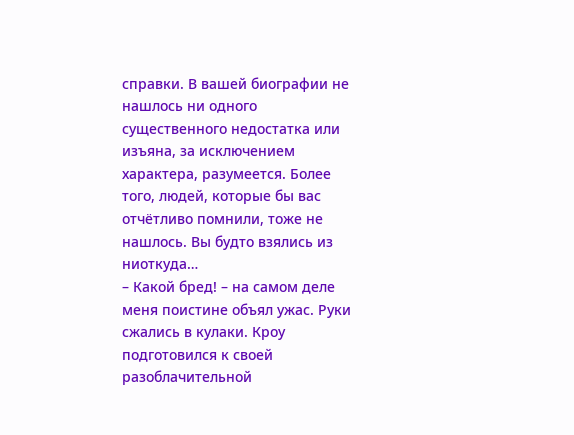справки. В вашей биографии не нашлось ни одного существенного недостатка или изъяна, за исключением характера, разумеется. Более того, людей, которые бы вас отчётливо помнили, тоже не нашлось. Вы будто взялись из ниоткуда…
– Какой бред! – на самом деле меня поистине объял ужас. Руки сжались в кулаки. Кроу подготовился к своей разоблачительной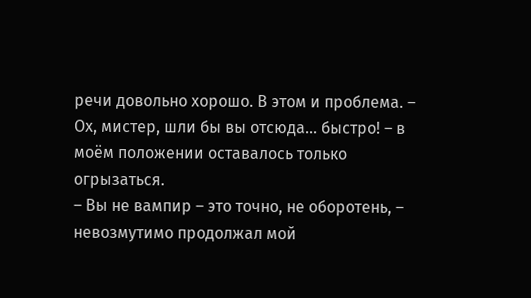речи довольно хорошо. В этом и проблема. – Ох, мистер, шли бы вы отсюда… быстро! – в моём положении оставалось только огрызаться.
– Вы не вампир – это точно, не оборотень, – невозмутимо продолжал мой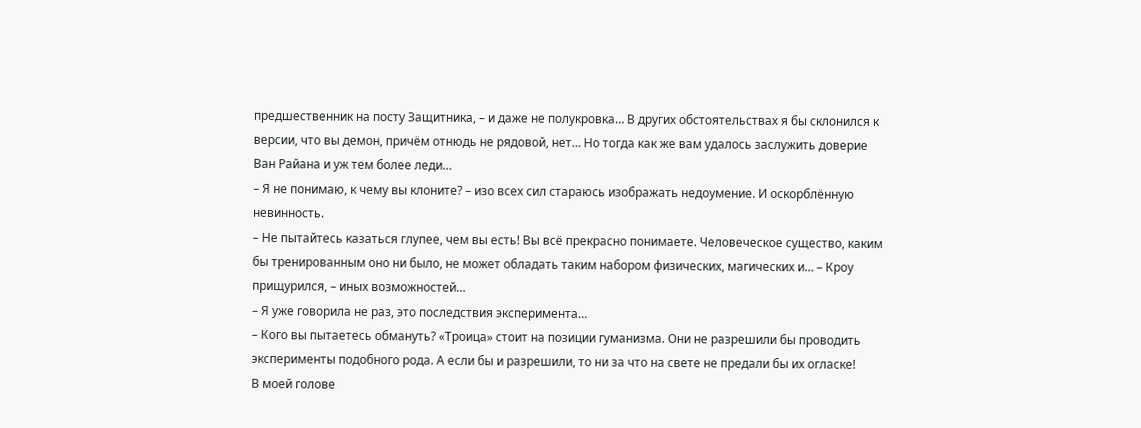предшественник на посту Защитника, – и даже не полукровка… В других обстоятельствах я бы склонился к версии, что вы демон, причём отнюдь не рядовой, нет… Но тогда как же вам удалось заслужить доверие Ван Райана и уж тем более леди…
– Я не понимаю, к чему вы клоните? – изо всех сил стараюсь изображать недоумение. И оскорблённую невинность.
– Не пытайтесь казаться глупее, чем вы есть! Вы всё прекрасно понимаете. Человеческое существо, каким бы тренированным оно ни было, не может обладать таким набором физических, магических и… – Кроу прищурился, – иных возможностей…
– Я уже говорила не раз, это последствия эксперимента…
– Кого вы пытаетесь обмануть? «Троица» стоит на позиции гуманизма. Они не разрешили бы проводить эксперименты подобного рода. А если бы и разрешили, то ни за что на свете не предали бы их огласке!
В моей голове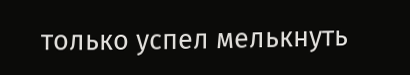только успел мелькнуть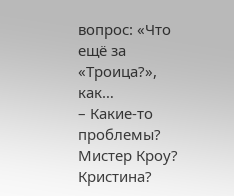вопрос: «Что ещё за «Троица?», как…
– Какие-то проблемы? Мистер Кроу? Кристина?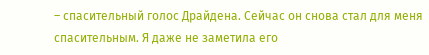– спасительный голос Драйдена. Сейчас он снова стал для меня спасительным. Я даже не заметила его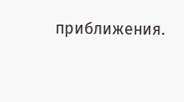приближения.